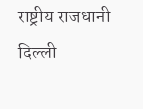राष्ट्रीय राजधानी दिल्ली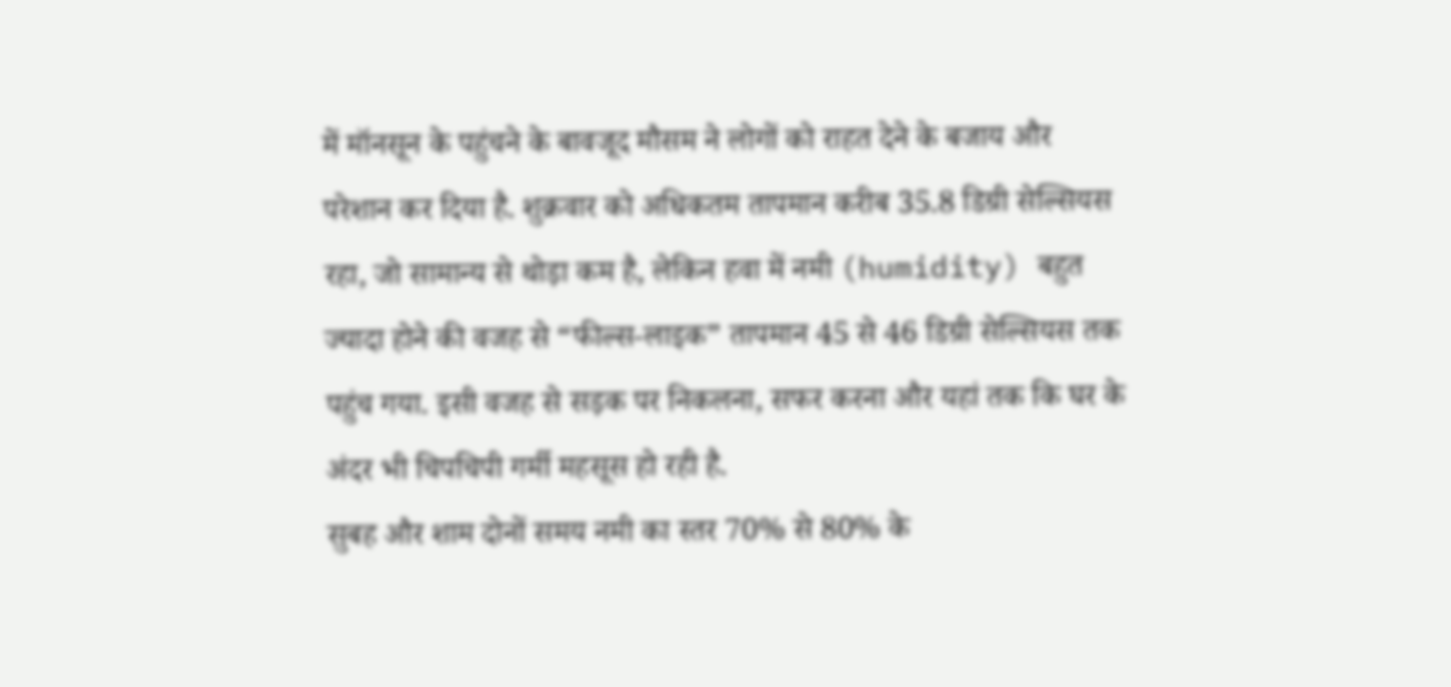में मॉनसून के पहुंचने के बावजूद मौसम ने लोगों को राहत देने के बजाय और परेशान कर दिया है. शुक्रवार को अधिकतम तापमान करीब 35.8 डिग्री सेल्सियस रहा, जो सामान्य से थोड़ा कम है, लेकिन हवा में नमी (humidity) बहुत ज्यादा होने की वजह से “फील्स-लाइक” तापमान 45 से 46 डिग्री सेल्सियस तक पहुंच गया. इसी वजह से सड़क पर निकलना, सफर करना और यहां तक कि घर के अंदर भी चिपचिपी गर्मी महसूस हो रही है.
सुबह और शाम दोनों समय नमी का स्तर 70% से 80% के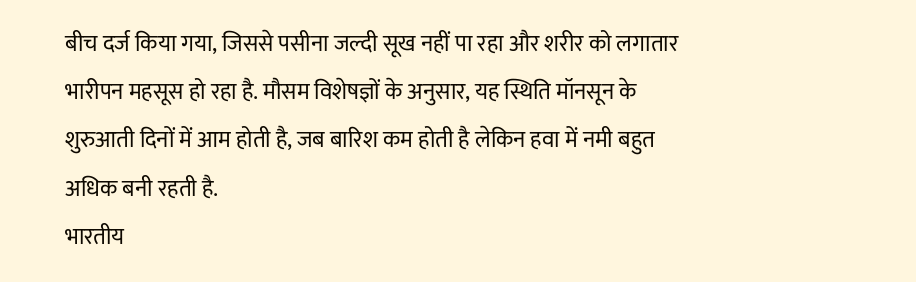बीच दर्ज किया गया, जिससे पसीना जल्दी सूख नहीं पा रहा और शरीर को लगातार भारीपन महसूस हो रहा है. मौसम विशेषज्ञों के अनुसार, यह स्थिति मॉनसून के शुरुआती दिनों में आम होती है, जब बारिश कम होती है लेकिन हवा में नमी बहुत अधिक बनी रहती है.
भारतीय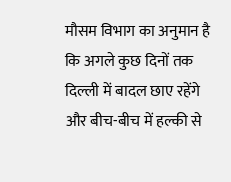मौसम विभाग का अनुमान है कि अगले कुछ दिनों तक दिल्ली में बादल छाए रहेंगे और बीच-बीच में हल्की से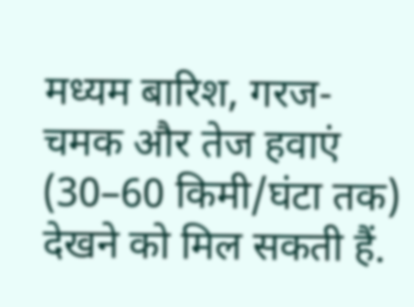मध्यम बारिश, गरज-चमक और तेज हवाएं (30–60 किमी/घंटा तक) देखने को मिल सकती हैं.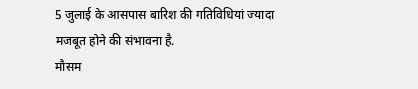5 जुलाई के आसपास बारिश की गतिविधियां ज्यादा मजबूत होने की संभावना है.
मौसम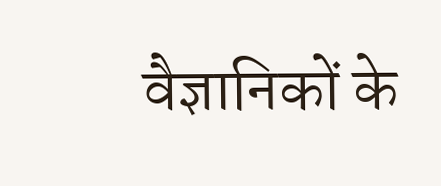वैज्ञानिकों के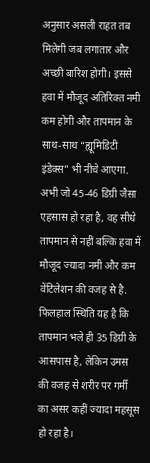अनुसार असली राहत तब मिलेगी जब लगातार और अच्छी बारिश होगी। इससे हवा में मौजूद अतिरिक्त नमी कम होगी और तापमान के साथ-साथ “ह्यूमिडिटी इंडेक्स” भी नीचे आएगा. अभी जो 45-46 डिग्री जैसा एहसास हो रहा है, वह सीधे तापमान से नहीं बल्कि हवा में मौजूद ज्यादा नमी और कम वेंटिलेशन की वजह से है.
फिलहाल स्थिति यह है कि तापमान भले ही 35 डिग्री के आसपास है, लेकिन उमस की वजह से शरीर पर गर्मी का असर कहीं ज्यादा महसूस हो रहा है।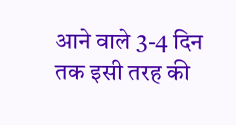आने वाले 3-4 दिन तक इसी तरह की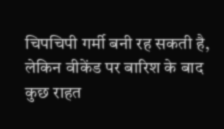चिपचिपी गर्मी बनी रह सकती है, लेकिन वीकेंड पर बारिश के बाद कुछ राहत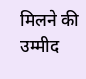मिलने की उम्मीद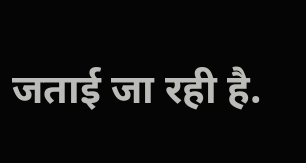जताई जा रही है.